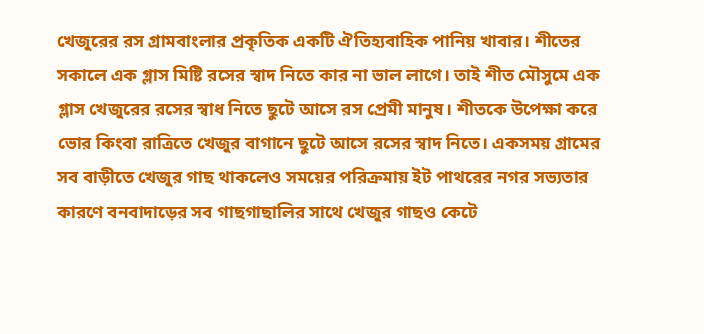খেজুরের রস গ্রামবাংলার প্রকৃতিক একটি ঐতিহ্যবাহিক পানিয় খাবার। শীতের সকালে এক গ্লাস মিষ্টি রসের স্বাদ নিতে কার না ভাল লাগে। তাই শীত মৌসুমে এক গ্লাস খেজুরের রসের স্বাধ নিতে ছুটে আসে রস প্রেমী মানুষ। শীতকে উপেক্ষা করে ভোর কিংবা রাত্রিতে খেজুর বাগানে ছুটে আসে রসের স্বাদ নিতে। একসময় গ্রামের সব বাড়ীতে খেজুর গাছ থাকলেও সময়ের পরিক্রমায় ইট পাথরের নগর সভ্যতার কারণে বনবাদাড়ের সব গাছগাছালির সাথে খেজুর গাছও কেটে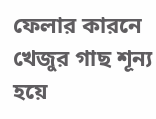ফেলার কারনে খেজুর গাছ শূন্য হয়ে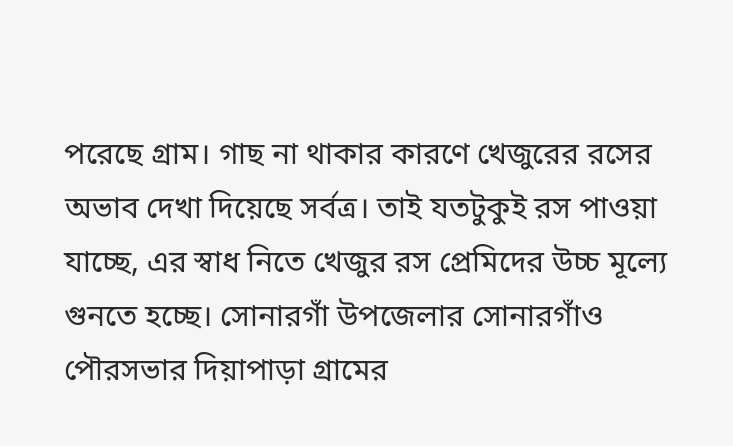পরেছে গ্রাম। গাছ না থাকার কারণে খেজুরের রসের অভাব দেখা দিয়েছে সর্বত্র। তাই যতটুকুই রস পাওয়া যাচ্ছে, এর স্বাধ নিতে খেজুর রস প্রেমিদের উচ্চ মূল্যে গুনতে হচ্ছে। সোনারগাঁ উপজেলার সোনারগাঁও পৌরসভার দিয়াপাড়া গ্রামের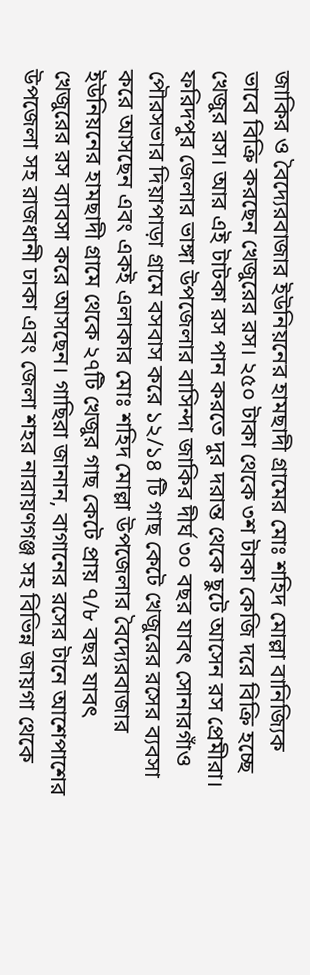জাকির ও বৈদ্যেরবাজার ইউনিয়নের হামছাদী গ্রামের মোঃ শহিদ মোল্লা বানিজ্যিক ভাবে বিক্রি করছেন খেজুরের রস। ২৫০ টাকা থেকে ৩শ টাকা কেজি দরে বিক্রি হচ্ছে খেজুর রস। আর এই টাটকা রস পান করতে দুর দরান্ত থেকে ছুটে আসেন রস প্রেমীরা। ফরিদপুর জেলার ভাঙ্গা উপজেলার বাসিন্দা জাকির দীর্ঘ ৩০ বছর যাবৎ সোনারগাঁও পৌরসভার দিয়াপাড়া গ্রামে বসবাস করে ১২/১৪ টি গাছ কেটে খেজুরের রসের ব্যবসা করে আসছেন এবং একই এলাকার মোঃ শহিদ মোল্লা উপজেলার বৈদ্যেরবাজার ইউনিয়নের হামছাদী গ্রামে থেকে ২৭টি খেজুর গাছ কেটে প্রায় ৭/৮ বছর যাবৎ খেজুরের রস ব্যাবসা করে আসছেন। গাছিরা জানান, বাগানের রসের টানে আশেপাশের উপজেলা সহ রাজধানী ঢাকা এবং জেলা শহর নারায়ণগঞ্জ সহ বিভিন্ন জায়গা থেকে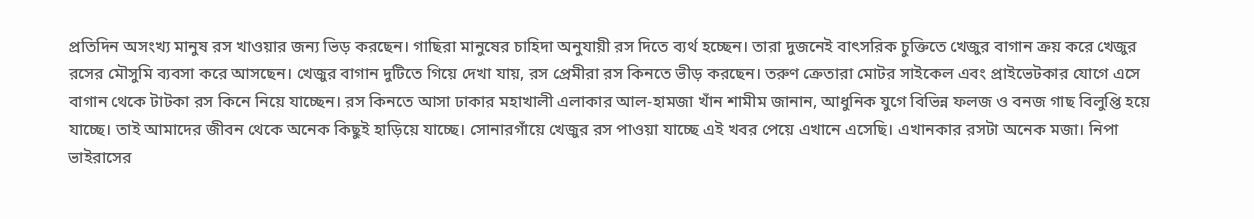প্রতিদিন অসংখ্য মানুষ রস খাওয়ার জন্য ভিড় করছেন। গাছিরা মানুষের চাহিদা অনুযায়ী রস দিতে ব্যর্থ হচ্ছেন। তারা দুজনেই বাৎসরিক চুক্তিতে খেজুর বাগান ক্রয় করে খেজুর রসের মৌসুমি ব্যবসা করে আসছেন। খেজুর বাগান দুটিতে গিয়ে দেখা যায়, রস প্রেমীরা রস কিনতে ভীড় করছেন। তরুণ ক্রেতারা মোটর সাইকেল এবং প্রাইভেটকার যোগে এসে বাগান থেকে টাটকা রস কিনে নিয়ে যাচ্ছেন। রস কিনতে আসা ঢাকার মহাখালী এলাকার আল-হামজা খাঁন শামীম জানান, আধুনিক যুগে বিভিন্ন ফলজ ও বনজ গাছ বিলুপ্তি হয়ে যাচ্ছে। তাই আমাদের জীবন থেকে অনেক কিছুই হাড়িয়ে যাচ্ছে। সোনারগাঁয়ে খেজুর রস পাওয়া যাচ্ছে এই খবর পেয়ে এখানে এসেছি। এখানকার রসটা অনেক মজা। নিপা ভাইরাসের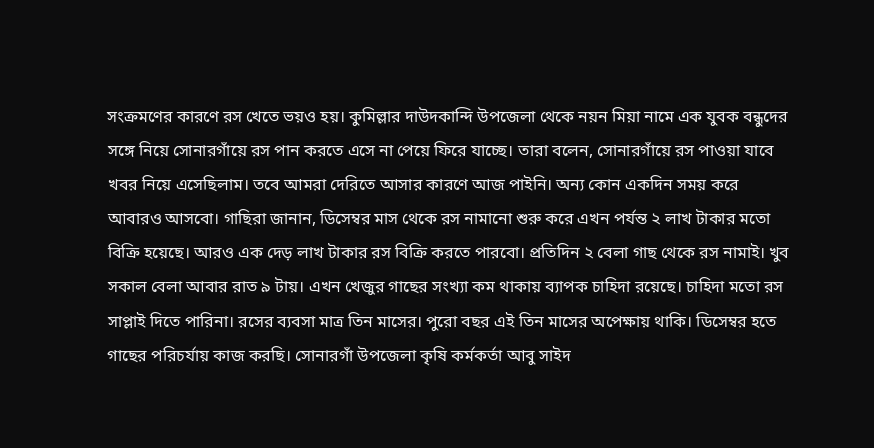সংক্রমণের কারণে রস খেতে ভয়ও হয়। কুমিল্লার দাউদকান্দি উপজেলা থেকে নয়ন মিয়া নামে এক যুবক বন্ধুদের সঙ্গে নিয়ে সোনারগাঁয়ে রস পান করতে এসে না পেয়ে ফিরে যাচ্ছে। তারা বলেন, সোনারগাঁয়ে রস পাওয়া যাবে খবর নিয়ে এসেছিলাম। তবে আমরা দেরিতে আসার কারণে আজ পাইনি। অন্য কোন একদিন সময় করে আবারও আসবো। গাছিরা জানান, ডিসেম্বর মাস থেকে রস নামানো শুরু করে এখন পর্যন্ত ২ লাখ টাকার মতো বিক্রি হয়েছে। আরও এক দেড় লাখ টাকার রস বিক্রি করতে পারবো। প্রতিদিন ২ বেলা গাছ থেকে রস নামাই। খুব সকাল বেলা আবার রাত ৯ টায়। এখন খেজুর গাছের সংখ্যা কম থাকায় ব্যাপক চাহিদা রয়েছে। চাহিদা মতো রস সাপ্লাই দিতে পারিনা। রসের ব্যবসা মাত্র তিন মাসের। পুরো বছর এই তিন মাসের অপেক্ষায় থাকি। ডিসেম্বর হতে গাছের পরিচর্যায় কাজ করছি। সোনারগাঁ উপজেলা কৃষি কর্মকর্তা আবু সাইদ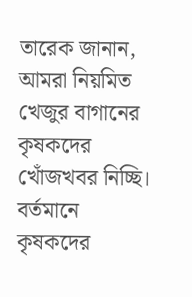তারেক জানান, আমরা নিয়মিত খেজুর বাগানের কৃষকদের খোঁজখবর নিচ্ছি। বর্তমানে কৃষকদের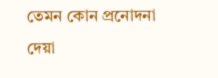তেমন কোন প্রনোদনা দেয়া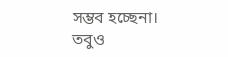সম্ভব হচ্ছেনা। তবুও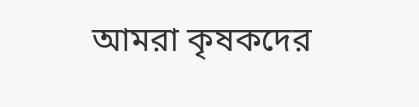আমরা কৃষকদের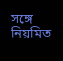সঙ্গে নিয়মিত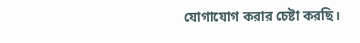যোগাযোগ করার চেষ্টা করছি।